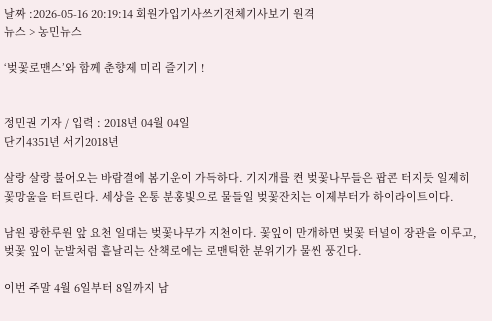날짜 :2026-05-16 20:19:14 회원가입기사쓰기전체기사보기 원격
뉴스 > 농민뉴스

‘벚꽃로맨스’와 함께 춘향제 미리 즐기기 !


정민권 기자 / 입력 : 2018년 04월 04일
단기4351년 서기2018년

살랑 살랑 불어오는 바람결에 봄기운이 가득하다. 기지개를 켠 벚꽃나무들은 팝콘 터지듯 일제히 꽃망울을 터트린다. 세상을 온통 분홍빛으로 물들일 벚꽃잔치는 이제부터가 하이라이트이다.

남원 광한루원 앞 요천 일대는 벚꽃나무가 지천이다. 꽃잎이 만개하면 벚꽃 터널이 장관을 이루고, 벚꽃 잎이 눈발처럼 흩날리는 산책로에는 로맨틱한 분위기가 물씬 풍긴다.

이번 주말 4월 6일부터 8일까지 남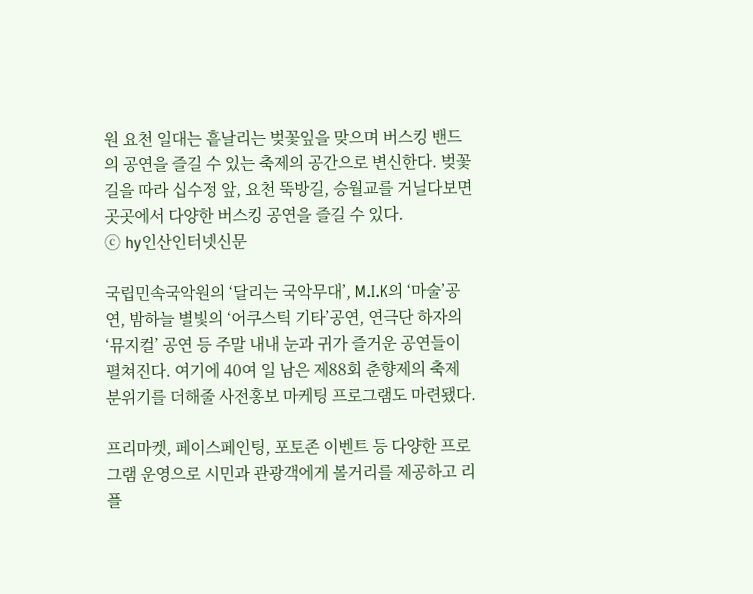원 요천 일대는 흩날리는 벚꽃잎을 맞으며 버스킹 밴드의 공연을 즐길 수 있는 축제의 공간으로 변신한다. 벚꽃길을 따라 십수정 앞, 요천 뚝방길, 승월교를 거닐다보면 곳곳에서 다양한 버스킹 공연을 즐길 수 있다.
ⓒ hy인산인터넷신문

국립민속국악원의 ‘달리는 국악무대’, M.I.K의 ‘마술’공연, 밤하늘 별빛의 ‘어쿠스틱 기타’공연, 연극단 하자의 ‘뮤지컬’ 공연 등 주말 내내 눈과 귀가 즐거운 공연들이 펼쳐진다. 여기에 40여 일 남은 제88회 춘향제의 축제 분위기를 더해줄 사전홍보 마케팅 프로그램도 마련됐다.

프리마켓, 페이스페인팅, 포토존 이벤트 등 다양한 프로그램 운영으로 시민과 관광객에게 볼거리를 제공하고 리플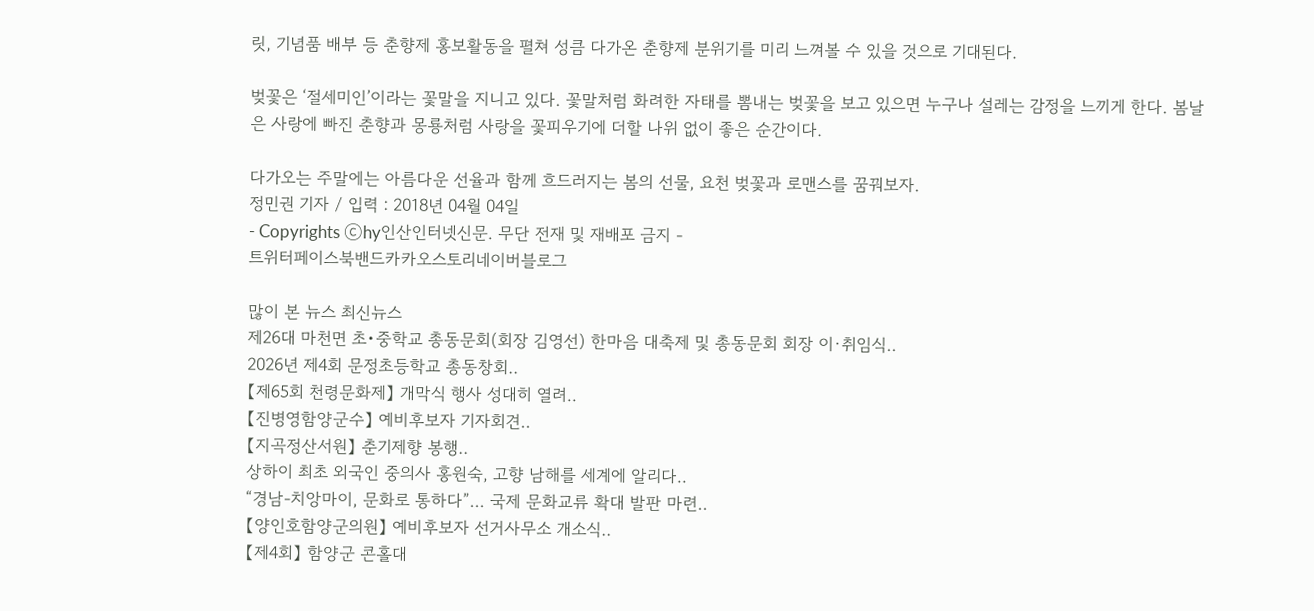릿, 기념품 배부 등 춘향제 홍보활동을 펼쳐 성큼 다가온 춘향제 분위기를 미리 느껴볼 수 있을 것으로 기대된다.

벚꽃은 ‘절세미인’이라는 꽃말을 지니고 있다. 꽃말처럼 화려한 자태를 뽐내는 벚꽃을 보고 있으면 누구나 설레는 감정을 느끼게 한다. 봄날은 사랑에 빠진 춘향과 몽룡처럼 사랑을 꽃피우기에 더할 나위 없이 좋은 순간이다.

다가오는 주말에는 아름다운 선율과 함께 흐드러지는 봄의 선물, 요천 벚꽃과 로맨스를 꿈꿔보자.
정민권 기자 / 입력 : 2018년 04월 04일
- Copyrights ⓒhy인산인터넷신문. 무단 전재 및 재배포 금지 -
트위터페이스북밴드카카오스토리네이버블로그

많이 본 뉴스 최신뉴스
제26대 마천면 초•중학교 총동문회(회장 김영선) 한마음 대축제 및 총동문회 회장 이·취임식..
2026년 제4회 문정초등학교 총동창회..
【제65회 천령문화제】 개막식 행사 성대히 열려..
【진병영함양군수】 예비후보자 기자회견..
【지곡정산서원】 춘기제향 봉행..
상하이 최초 외국인 중의사 홍원숙, 고향 남해를 세계에 알리다..
“경남-치앙마이, 문화로 통하다”... 국제 문화교류 확대 발판 마련..
【양인호함양군의원】 예비후보자 선거사무소 개소식..
【제4회】 함양군 콘홀대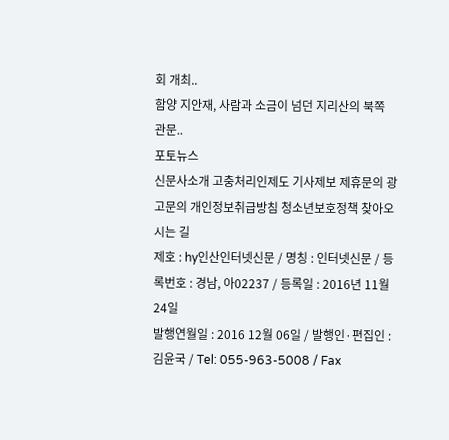회 개최..
함양 지안재, 사람과 소금이 넘던 지리산의 북쪽 관문..
포토뉴스
신문사소개 고충처리인제도 기사제보 제휴문의 광고문의 개인정보취급방침 청소년보호정책 찾아오시는 길
제호 : hy인산인터넷신문 / 명칭 : 인터넷신문 / 등록번호 : 경남, 아02237 / 등록일 : 2016년 11월 24일
발행연월일 : 2016 12월 06일 / 발행인·편집인 : 김윤국 / Tel: 055-963-5008 / Fax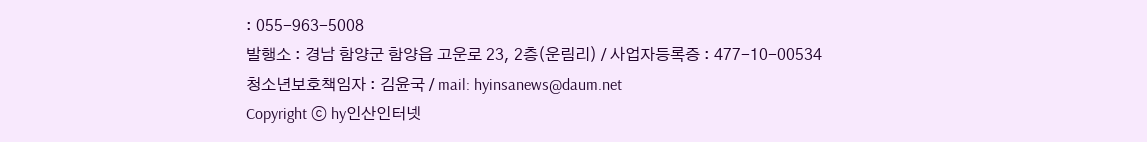: 055-963-5008
발행소 : 경남 함양군 함양읍 고운로 23, 2층(운림리) / 사업자등록증 : 477-10-00534
청소년보호책임자 : 김윤국 / mail: hyinsanews@daum.net
Copyright ⓒ hy인산인터넷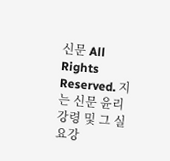신문 All Rights Reserved. 지는 신문 윤리강령 및 그 실요강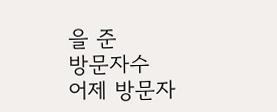을 준
방문자수
어제 방문자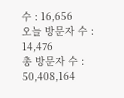수 : 16,656
오늘 방문자 수 : 14,476
총 방문자 수 : 50,408,164